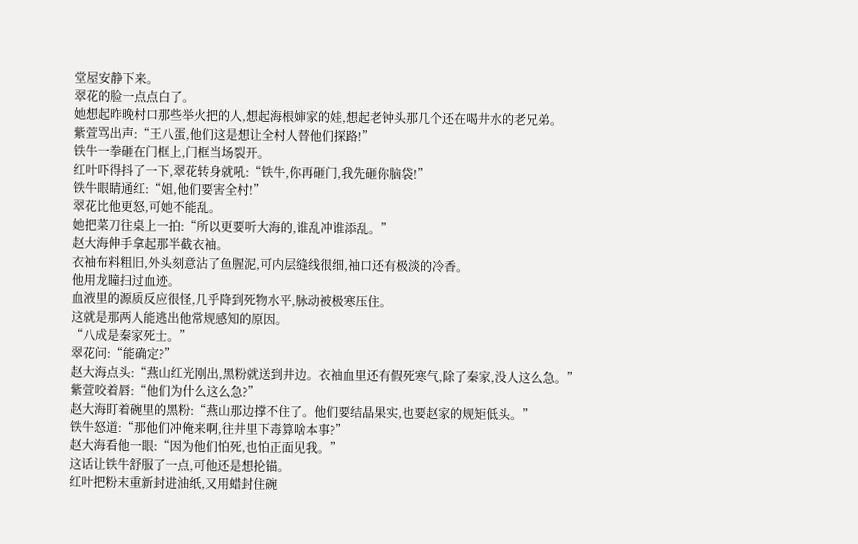堂屋安静下来。
翠花的脸一点点白了。
她想起昨晚村口那些举火把的人,想起海根婶家的娃,想起老钟头那几个还在喝井水的老兄弟。
紫萱骂出声:“王八蛋,他们这是想让全村人替他们探路!”
铁牛一拳砸在门框上,门框当场裂开。
红叶吓得抖了一下,翠花转身就吼:“铁牛,你再砸门,我先砸你脑袋!”
铁牛眼睛通红:“姐,他们要害全村!”
翠花比他更怒,可她不能乱。
她把菜刀往桌上一拍:“所以更要听大海的,谁乱冲谁添乱。”
赵大海伸手拿起那半截衣袖。
衣袖布料粗旧,外头刻意沾了鱼腥泥,可内层缝线很细,袖口还有极淡的冷香。
他用龙瞳扫过血迹。
血液里的源质反应很怪,几乎降到死物水平,脉动被极寒压住。
这就是那两人能逃出他常规感知的原因。
“八成是秦家死士。”
翠花问:“能确定?”
赵大海点头:“燕山红光刚出,黑粉就送到井边。衣袖血里还有假死寒气,除了秦家,没人这么急。”
紫萱咬着唇:“他们为什么这么急?”
赵大海盯着碗里的黑粉:“燕山那边撑不住了。他们要结晶果实,也要赵家的规矩低头。”
铁牛怒道:“那他们冲俺来啊,往井里下毒算啥本事?”
赵大海看他一眼:“因为他们怕死,也怕正面见我。”
这话让铁牛舒服了一点,可他还是想抡锚。
红叶把粉末重新封进油纸,又用蜡封住碗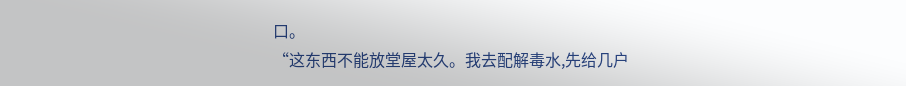口。
“这东西不能放堂屋太久。我去配解毒水,先给几户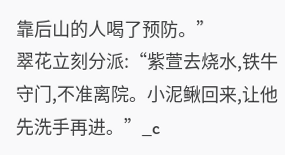靠后山的人喝了预防。”
翠花立刻分派:“紫萱去烧水,铁牛守门,不准离院。小泥鳅回来,让他先洗手再进。”_c